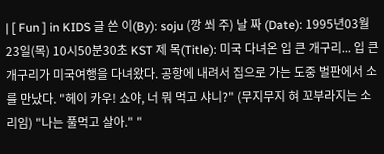| [ Fun ] in KIDS 글 쓴 이(By): soju (깡 쐬 주) 날 짜 (Date): 1995년03월23일(목) 10시50분30초 KST 제 목(Title): 미국 다녀온 입 큰 개구리... 입 큰 개구리가 미국여행을 다녀왔다. 공항에 내려서 집으로 가는 도중 벌판에서 소를 만났다. "헤이 카우! 쇼야, 너 뭐 먹고 샤니?" (무지무지 혀 꼬부라지는 소리임) "나는 풀먹고 살아." "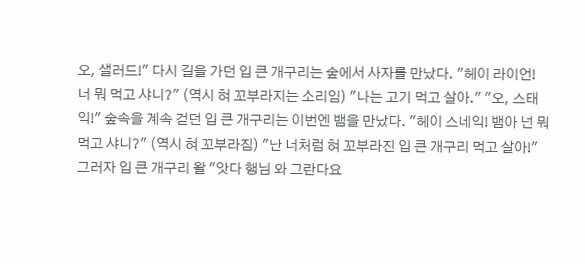오, 샐러드!" 다시 길을 가던 입 큰 개구리는 숲에서 사자를 만났다. "헤이 라이언! 너 뭐 먹고 샤니?" (역시 혀 꼬부라지는 소리임) "나는 고기 먹고 살아." "오, 스태익!" 숲속을 계속 걷던 입 큰 개구리는 이번엔 뱀을 만났다. "헤이 스네익! 뱀아 넌 뭐 먹고 샤니?" (역시 혀 꼬부라짐) "난 너처럼 혀 꼬부라진 입 큰 개구리 먹고 살아!" 그러자 입 큰 개구리 왈 "앗다 행님 와 그란다요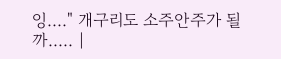잉...." 개구리도 소주안주가 될까..... |